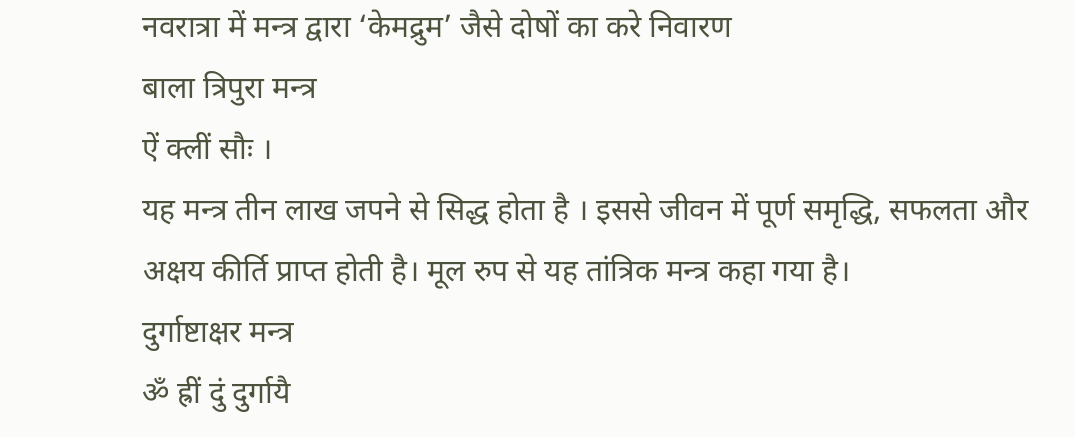नवरात्रा में मन्त्र द्वारा ‘केमद्रुम’ जैसे दोषों का करे निवारण
बाला त्रिपुरा मन्त्र
ऐं क्लीं सौः ।
यह मन्त्र तीन लाख जपने से सिद्ध होता है । इससे जीवन में पूर्ण समृद्धि, सफलता और अक्षय कीर्ति प्राप्त होती है। मूल रुप से यह तांत्रिक मन्त्र कहा गया है।
दुर्गाष्टाक्षर मन्त्र
ॐ ह्रीं दुं दुर्गायै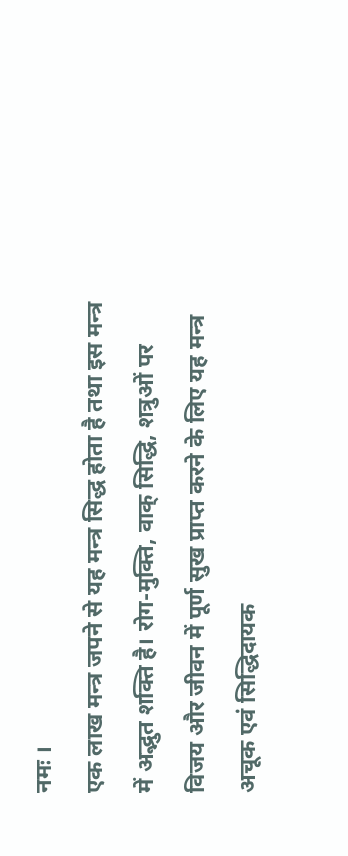नमः ।
एक लाख मन्त्र जपने से यह मन्त्र सिद्ध होता है तथा इस मन्त्र में अद्भुत शक्ति है। रोग-मुक्ति, वाक् सिद्धि, शत्रुओं पर विजय और जीवन में पूर्ण सुख प्राप्त करने के लिए यह मन्त्र अचूक एवं सिद्धिदायक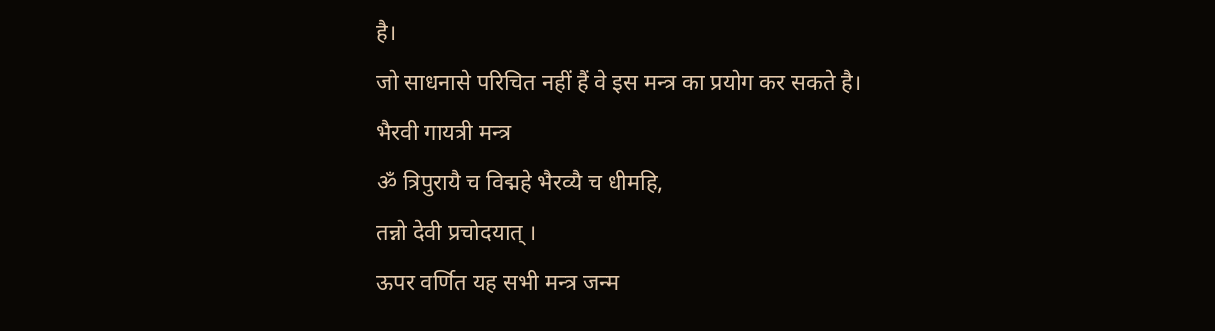है।
जो साधनासे परिचित नहीं हैं वे इस मन्त्र का प्रयोग कर सकते है।
भैरवी गायत्री मन्त्र
ॐ त्रिपुरायै च विद्महे भैरव्यै च धीमहि,
तन्नो देवी प्रचोदयात् ।
ऊपर वर्णित यह सभी मन्त्र जन्म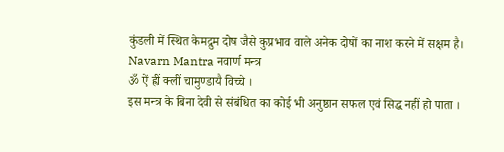कुंडली में स्थित केमद्रुम दोष जैसे कुप्रभाव वाले अनेक दोषों का नाश करने में सक्षम है।
Navarn Mantra नवार्ण मन्त्र
ॐ ऐं ह्रीं क्लीं चामुण्डायै विच्चे ।
इस मन्त्र के बिना देवी से संबंधित का कोई भी अनुष्ठान सफल एवं सिद्ध नहीं हो पाता ।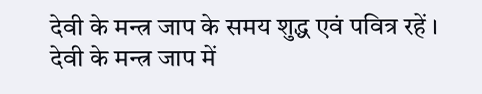देवी के मन्त्र जाप के समय शुद्ध एवं पवित्र रहें ।
देवी के मन्त्र जाप में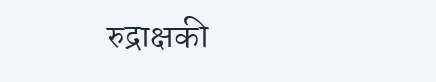रुद्राक्षकी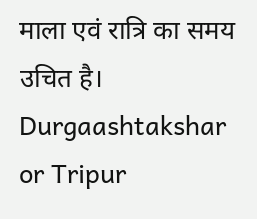माला एवं रात्रि का समय उचित है।
Durgaashtakshar or Tripur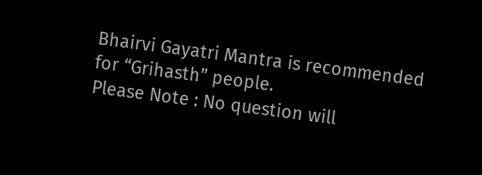Bhairvi Gayatri Mantra is recommended for “Grihasth” people.
Please Note : No question will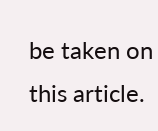be taken on this article.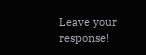Leave your response!